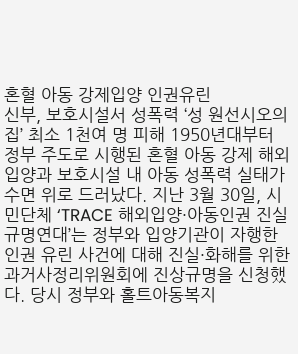혼혈 아동 강제입양 인권유린
신부, 보호시설서 성폭력 ‘성 원선시오의 집’ 최소 1천여 명 피해 1950년대부터 정부 주도로 시행된 혼혈 아동 강제 해외 입양과 보호시설 내 아동 성폭력 실태가 수면 위로 드러났다. 지난 3월 30일, 시민단체 ‘TRACE 해외입양·아동인권 진실규명연대’는 정부와 입양기관이 자행한 인권 유린 사건에 대해 진실·화해를 위한 과거사정리위원회에 진상규명을 신청했다. 당시 정부와 홀트아동복지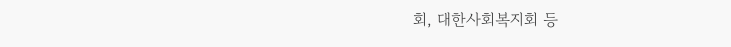회, 대한사회복지회 등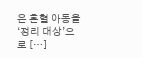은 혼혈 아동을 ‘정리 대상’으로 […]